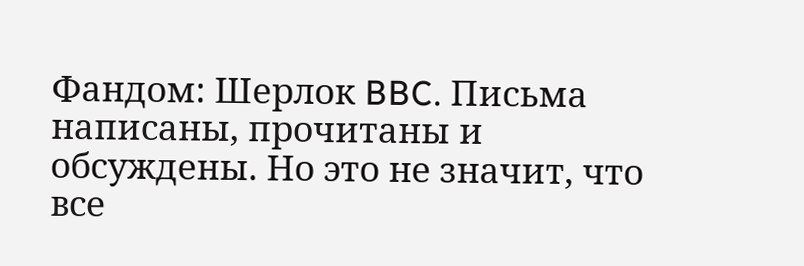Фандом: Шерлок BBC. Письма написаны, прочитаны и обсуждены. Но это не значит, что все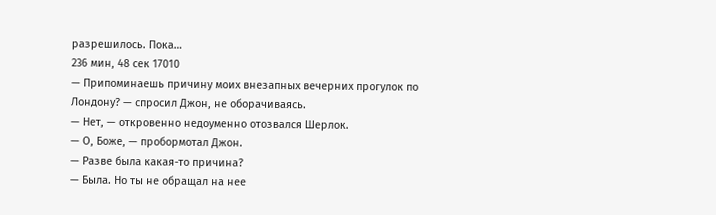разрешилось. Пока…
236 мин, 48 сек 17010
— Припоминаешь причину моих внезапных вечерних прогулок по Лондону? — спросил Джон, не оборачиваясь.
— Нет, — откровенно недоуменно отозвался Шерлок.
— О, Боже, — пробормотал Джон.
— Разве была какая-то причина?
— Была. Но ты не обращал на нее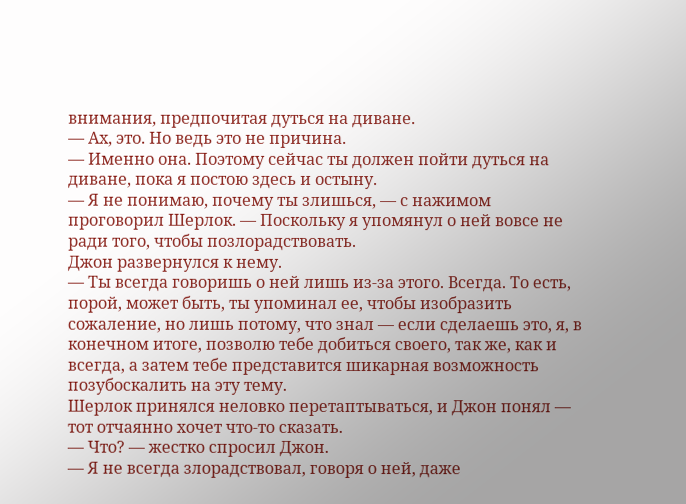внимания, предпочитая дуться на диване.
— Ах, это. Но ведь это не причина.
— Именно она. Поэтому сейчас ты должен пойти дуться на диване, пока я постою здесь и остыну.
— Я не понимаю, почему ты злишься, — с нажимом проговорил Шерлок. — Поскольку я упомянул о ней вовсе не ради того, чтобы позлорадствовать.
Джон развернулся к нему.
— Ты всегда говоришь о ней лишь из-за этого. Всегда. То есть, порой, может быть, ты упоминал ее, чтобы изобразить сожаление, но лишь потому, что знал — если сделаешь это, я, в конечном итоге, позволю тебе добиться своего, так же, как и всегда, а затем тебе представится шикарная возможность позубоскалить на эту тему.
Шерлок принялся неловко перетаптываться, и Джон понял — тот отчаянно хочет что-то сказать.
— Что? — жестко спросил Джон.
— Я не всегда злорадствовал, говоря о ней, даже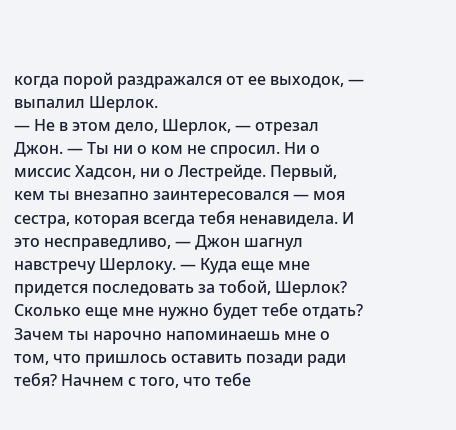когда порой раздражался от ее выходок, — выпалил Шерлок.
— Не в этом дело, Шерлок, — отрезал Джон. — Ты ни о ком не спросил. Ни о миссис Хадсон, ни о Лестрейде. Первый, кем ты внезапно заинтересовался — моя сестра, которая всегда тебя ненавидела. И это несправедливо, — Джон шагнул навстречу Шерлоку. — Куда еще мне придется последовать за тобой, Шерлок? Сколько еще мне нужно будет тебе отдать? Зачем ты нарочно напоминаешь мне о том, что пришлось оставить позади ради тебя? Начнем с того, что тебе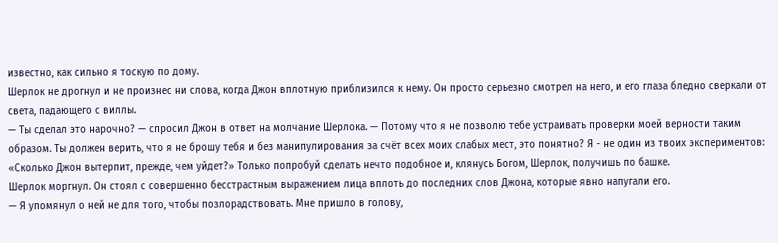известно, как сильно я тоскую по дому.
Шерлок не дрогнул и не произнес ни слова, когда Джон вплотную приблизился к нему. Он просто серьезно смотрел на него, и его глаза бледно сверкали от света, падающего с виллы.
— Ты сделал это нарочно? — спросил Джон в ответ на молчание Шерлока. — Потому что я не позволю тебе устраивать проверки моей верности таким образом. Ты должен верить, что я не брошу тебя и без манипулирования за счёт всех моих слабых мест, это понятно? Я - не один из твоих экспериментов: «Сколько Джон вытерпит, прежде, чем уйдет?» Только попробуй сделать нечто подобное и, клянусь Богом, Шерлок, получишь по башке.
Шерлок моргнул. Он стоял с совершенно бесстрастным выражением лица вплоть до последних слов Джона, которые явно напугали его.
— Я упомянул о ней не для того, чтобы позлорадствовать. Мне пришло в голову,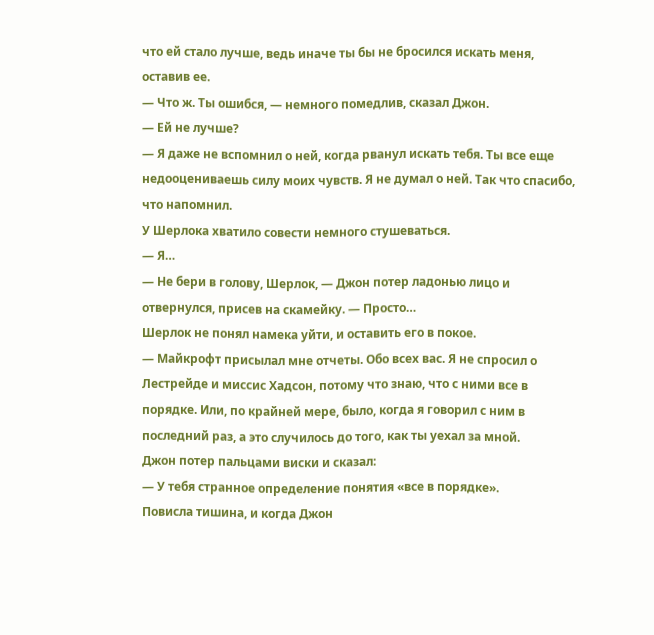что ей стало лучше, ведь иначе ты бы не бросился искать меня, оставив ее.
— Что ж. Ты ошибся, — немного помедлив, сказал Джон.
— Ей не лучше?
— Я даже не вспомнил о ней, когда рванул искать тебя. Ты все еще недооцениваешь силу моих чувств. Я не думал о ней. Так что спасибо, что напомнил.
У Шерлока хватило совести немного стушеваться.
— Я…
— Не бери в голову, Шерлок, — Джон потер ладонью лицо и отвернулся, присев на скамейку. — Просто…
Шерлок не понял намека уйти, и оставить его в покое.
— Майкрофт присылал мне отчеты. Обо всех вас. Я не спросил о Лестрейде и миссис Хадсон, потому что знаю, что с ними все в порядке. Или, по крайней мере, было, когда я говорил с ним в последний раз, а это случилось до того, как ты уехал за мной.
Джон потер пальцами виски и сказал:
— У тебя странное определение понятия «все в порядке».
Повисла тишина, и когда Джон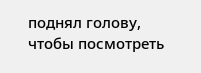поднял голову, чтобы посмотреть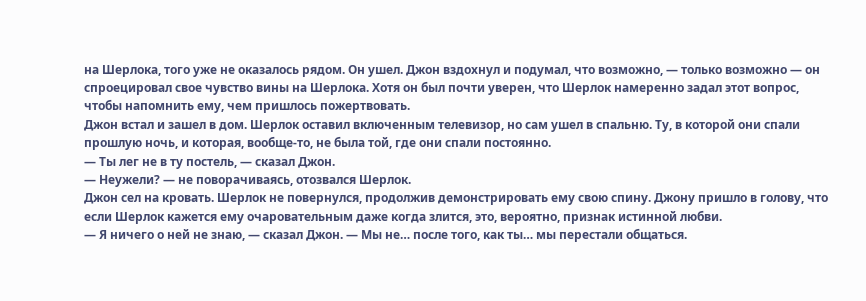на Шерлока, того уже не оказалось рядом. Он ушел. Джон вздохнул и подумал, что возможно, — только возможно — он спроецировал свое чувство вины на Шерлока. Хотя он был почти уверен, что Шерлок намеренно задал этот вопрос, чтобы напомнить ему, чем пришлось пожертвовать.
Джон встал и зашел в дом. Шерлок оставил включенным телевизор, но сам ушел в спальню. Ту, в которой они спали прошлую ночь, и которая, вообще-то, не была той, где они спали постоянно.
— Ты лег не в ту постель, — сказал Джон.
— Неужели? — не поворачиваясь, отозвался Шерлок.
Джон сел на кровать. Шерлок не повернулся, продолжив демонстрировать ему свою спину. Джону пришло в голову, что если Шерлок кажется ему очаровательным даже когда злится, это, вероятно, признак истинной любви.
— Я ничего о ней не знаю, — сказал Джон. — Мы не… после того, как ты… мы перестали общаться.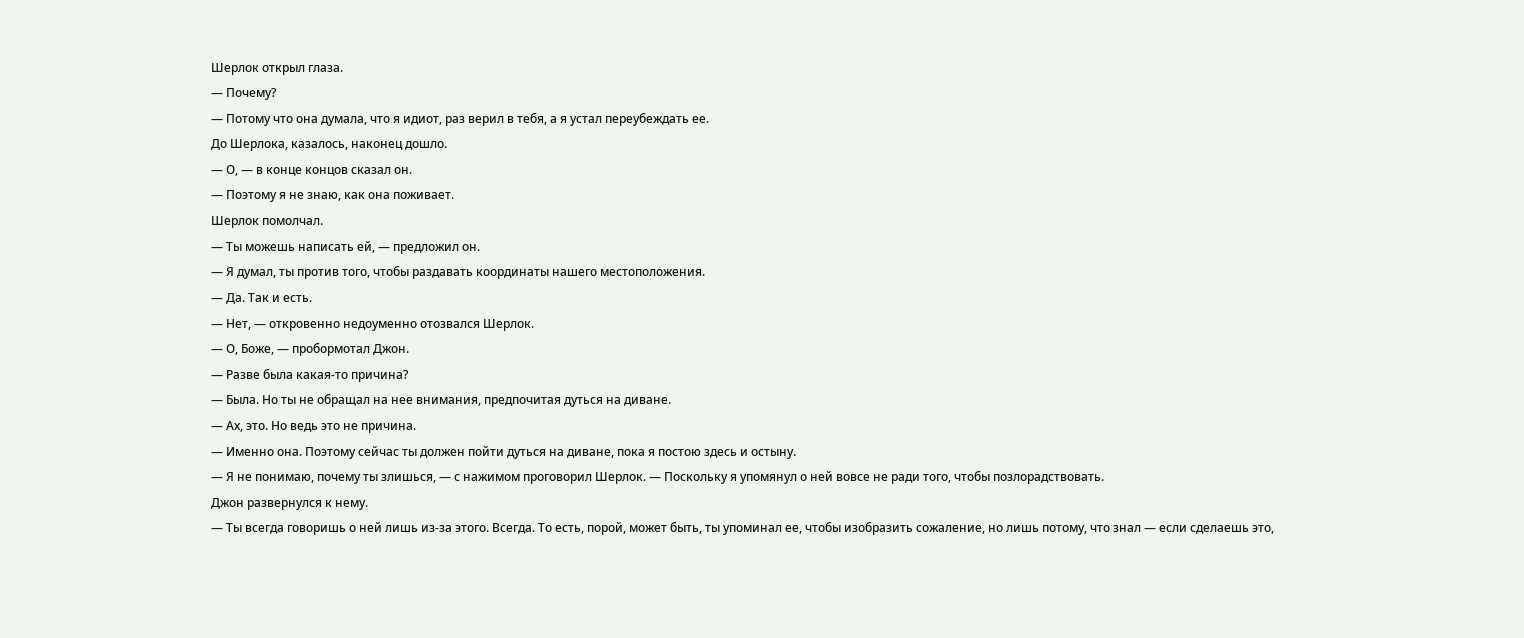Шерлок открыл глаза.
— Почему?
— Потому что она думала, что я идиот, раз верил в тебя, а я устал переубеждать ее.
До Шерлока, казалось, наконец дошло.
— О, — в конце концов сказал он.
— Поэтому я не знаю, как она поживает.
Шерлок помолчал.
— Ты можешь написать ей, — предложил он.
— Я думал, ты против того, чтобы раздавать координаты нашего местоположения.
— Да. Так и есть.
— Нет, — откровенно недоуменно отозвался Шерлок.
— О, Боже, — пробормотал Джон.
— Разве была какая-то причина?
— Была. Но ты не обращал на нее внимания, предпочитая дуться на диване.
— Ах, это. Но ведь это не причина.
— Именно она. Поэтому сейчас ты должен пойти дуться на диване, пока я постою здесь и остыну.
— Я не понимаю, почему ты злишься, — с нажимом проговорил Шерлок. — Поскольку я упомянул о ней вовсе не ради того, чтобы позлорадствовать.
Джон развернулся к нему.
— Ты всегда говоришь о ней лишь из-за этого. Всегда. То есть, порой, может быть, ты упоминал ее, чтобы изобразить сожаление, но лишь потому, что знал — если сделаешь это,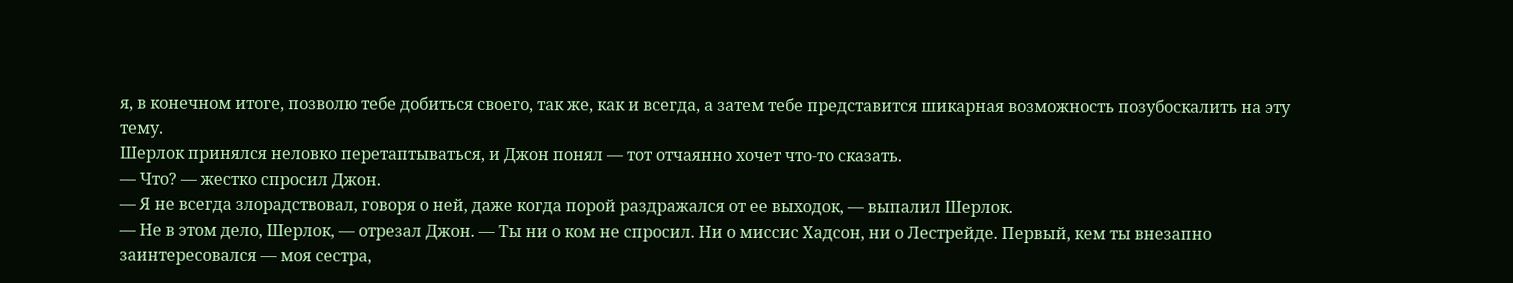я, в конечном итоге, позволю тебе добиться своего, так же, как и всегда, а затем тебе представится шикарная возможность позубоскалить на эту тему.
Шерлок принялся неловко перетаптываться, и Джон понял — тот отчаянно хочет что-то сказать.
— Что? — жестко спросил Джон.
— Я не всегда злорадствовал, говоря о ней, даже когда порой раздражался от ее выходок, — выпалил Шерлок.
— Не в этом дело, Шерлок, — отрезал Джон. — Ты ни о ком не спросил. Ни о миссис Хадсон, ни о Лестрейде. Первый, кем ты внезапно заинтересовался — моя сестра,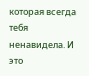которая всегда тебя ненавидела. И это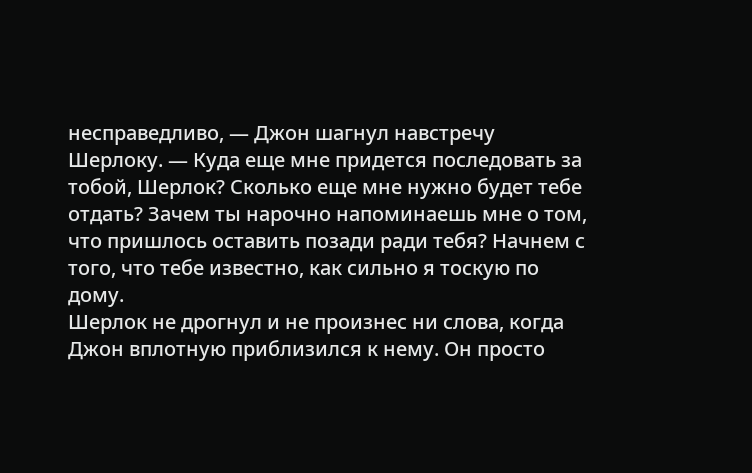несправедливо, — Джон шагнул навстречу Шерлоку. — Куда еще мне придется последовать за тобой, Шерлок? Сколько еще мне нужно будет тебе отдать? Зачем ты нарочно напоминаешь мне о том, что пришлось оставить позади ради тебя? Начнем с того, что тебе известно, как сильно я тоскую по дому.
Шерлок не дрогнул и не произнес ни слова, когда Джон вплотную приблизился к нему. Он просто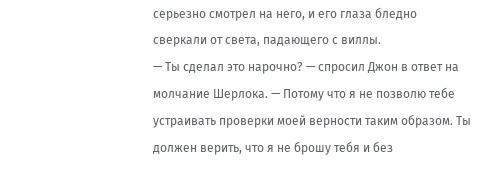серьезно смотрел на него, и его глаза бледно сверкали от света, падающего с виллы.
— Ты сделал это нарочно? — спросил Джон в ответ на молчание Шерлока. — Потому что я не позволю тебе устраивать проверки моей верности таким образом. Ты должен верить, что я не брошу тебя и без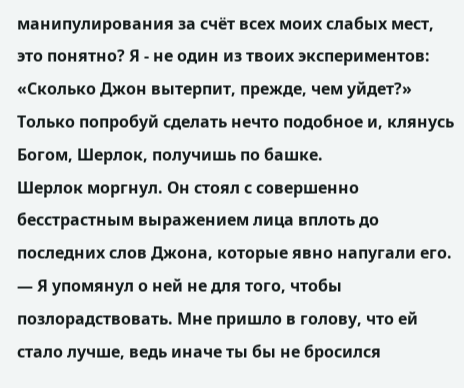манипулирования за счёт всех моих слабых мест, это понятно? Я - не один из твоих экспериментов: «Сколько Джон вытерпит, прежде, чем уйдет?» Только попробуй сделать нечто подобное и, клянусь Богом, Шерлок, получишь по башке.
Шерлок моргнул. Он стоял с совершенно бесстрастным выражением лица вплоть до последних слов Джона, которые явно напугали его.
— Я упомянул о ней не для того, чтобы позлорадствовать. Мне пришло в голову, что ей стало лучше, ведь иначе ты бы не бросился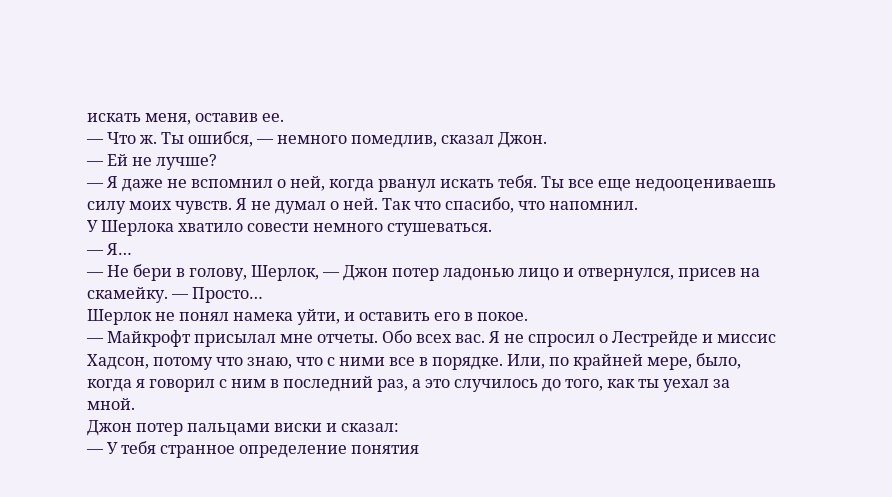искать меня, оставив ее.
— Что ж. Ты ошибся, — немного помедлив, сказал Джон.
— Ей не лучше?
— Я даже не вспомнил о ней, когда рванул искать тебя. Ты все еще недооцениваешь силу моих чувств. Я не думал о ней. Так что спасибо, что напомнил.
У Шерлока хватило совести немного стушеваться.
— Я…
— Не бери в голову, Шерлок, — Джон потер ладонью лицо и отвернулся, присев на скамейку. — Просто…
Шерлок не понял намека уйти, и оставить его в покое.
— Майкрофт присылал мне отчеты. Обо всех вас. Я не спросил о Лестрейде и миссис Хадсон, потому что знаю, что с ними все в порядке. Или, по крайней мере, было, когда я говорил с ним в последний раз, а это случилось до того, как ты уехал за мной.
Джон потер пальцами виски и сказал:
— У тебя странное определение понятия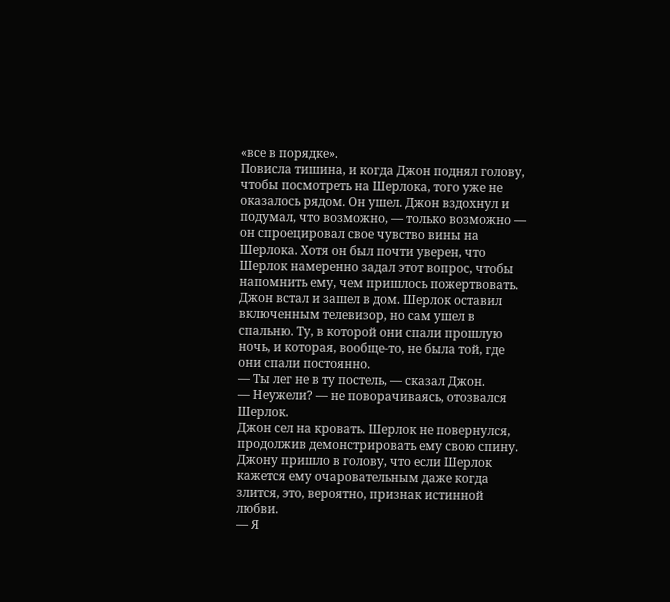«все в порядке».
Повисла тишина, и когда Джон поднял голову, чтобы посмотреть на Шерлока, того уже не оказалось рядом. Он ушел. Джон вздохнул и подумал, что возможно, — только возможно — он спроецировал свое чувство вины на Шерлока. Хотя он был почти уверен, что Шерлок намеренно задал этот вопрос, чтобы напомнить ему, чем пришлось пожертвовать.
Джон встал и зашел в дом. Шерлок оставил включенным телевизор, но сам ушел в спальню. Ту, в которой они спали прошлую ночь, и которая, вообще-то, не была той, где они спали постоянно.
— Ты лег не в ту постель, — сказал Джон.
— Неужели? — не поворачиваясь, отозвался Шерлок.
Джон сел на кровать. Шерлок не повернулся, продолжив демонстрировать ему свою спину. Джону пришло в голову, что если Шерлок кажется ему очаровательным даже когда злится, это, вероятно, признак истинной любви.
— Я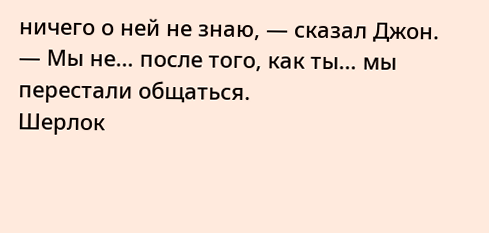ничего о ней не знаю, — сказал Джон. — Мы не… после того, как ты… мы перестали общаться.
Шерлок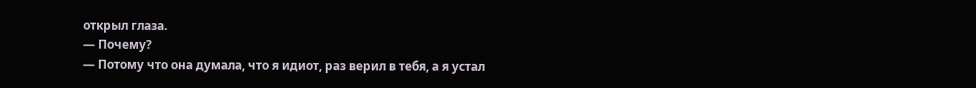открыл глаза.
— Почему?
— Потому что она думала, что я идиот, раз верил в тебя, а я устал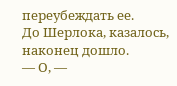переубеждать ее.
До Шерлока, казалось, наконец дошло.
— О, —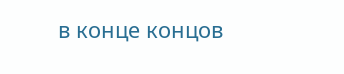в конце концов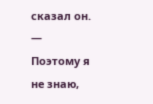сказал он.
— Поэтому я не знаю,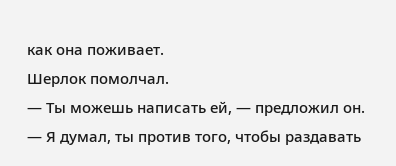как она поживает.
Шерлок помолчал.
— Ты можешь написать ей, — предложил он.
— Я думал, ты против того, чтобы раздавать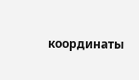координаты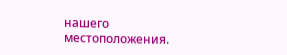нашего местоположения.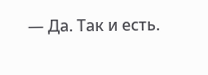— Да. Так и есть.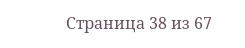Страница 38 из 67